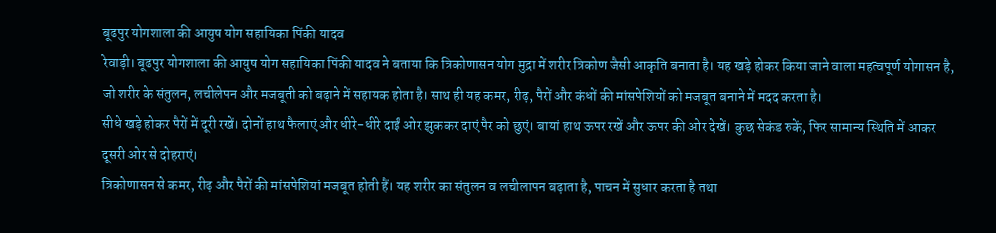बूढपुर योगशाला की आयुष योग सहायिका पिंकी यादव
रेवाड़ी। बूढपुर योगशाला की आयुष योग सहायिका पिंकी यादव ने बताया कि त्रिकोणासन योग मुद्रा में शरीर त्रिकोण जैसी आकृति बनाता है। यह खड़े होकर किया जाने वाला महत्वपूर्ण योगासन है, जो शरीर के संतुलन, लचीलेपन और मजबूती को बढ़ाने में सहायक होता है। साथ ही यह कमर, रीढ़, पैरों और कंधों की मांसपेशियों को मजबूत बनाने में मदद करता है।
सीधे खड़े होकर पैरों में दूरी रखें। दोनों हाथ फैलाएं और धीरे-धीरे दाईं ओर झुककर दाएं पैर को छुएं। बायां हाथ ऊपर रखें और ऊपर की ओर देखें। कुछ सेकंड रुकें, फिर सामान्य स्थिति में आकर दूसरी ओर से दोहराएं।
त्रिकोणासन से कमर, रीढ़ और पैरों की मांसपेशियां मजबूत होती हैं। यह शरीर का संतुलन व लचीलापन बढ़ाता है, पाचन में सुधार करता है तथा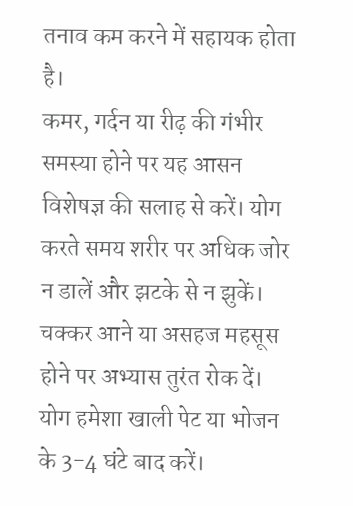तनाव कम करने में सहायक होता है।
कमर, गर्दन या रीढ़ की गंभीर समस्या होने पर यह आसन विशेषज्ञ की सलाह से करें। योग करते समय शरीर पर अधिक जोर न डालें और झटके से न झुकें। चक्कर आने या असहज महसूस होने पर अभ्यास तुरंत रोक दें। योग हमेशा खाली पेट या भोजन के 3-4 घंटे बाद करें।